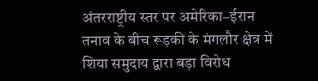अंतरराष्ट्रीय स्तर पर अमेरिका–ईरान तनाव के बीच रूड़की के मंगलौर क्षेत्र में शिया समुदाय द्वारा बड़ा विरोध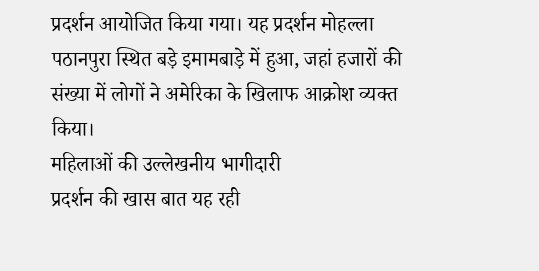प्रदर्शन आयोजित किया गया। यह प्रदर्शन मोहल्ला पठानपुरा स्थित बड़े इमामबाड़े में हुआ, जहां हजारों की संख्या में लोगों ने अमेरिका के खिलाफ आक्रोश व्यक्त किया।
महिलाओं की उल्लेखनीय भागीदारी
प्रदर्शन की खास बात यह रही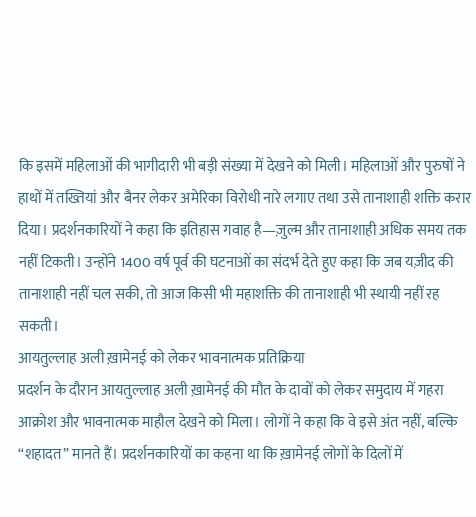कि इसमें महिलाओं की भागीदारी भी बड़ी संख्या में देखने को मिली। महिलाओं और पुरुषों ने हाथों में तख्तियां और बैनर लेकर अमेरिका विरोधी नारे लगाए तथा उसे तानाशाही शक्ति करार दिया। प्रदर्शनकारियों ने कहा कि इतिहास गवाह है—ज़ुल्म और तानाशाही अधिक समय तक नहीं टिकती। उन्होंने 1400 वर्ष पूर्व की घटनाओं का संदर्भ देते हुए कहा कि जब यज़ीद की तानाशाही नहीं चल सकी, तो आज किसी भी महाशक्ति की तानाशाही भी स्थायी नहीं रह सकती।
आयतुल्लाह अली ख़ामेनई को लेकर भावनात्मक प्रतिक्रिया
प्रदर्शन के दौरान आयतुल्लाह अली ख़ामेनई की मौत के दावों को लेकर समुदाय में गहरा आक्रोश और भावनात्मक माहौल देखने को मिला। लोगों ने कहा कि वे इसे अंत नहीं, बल्कि “शहादत” मानते हैं। प्रदर्शनकारियों का कहना था कि ख़ामेनई लोगों के दिलों में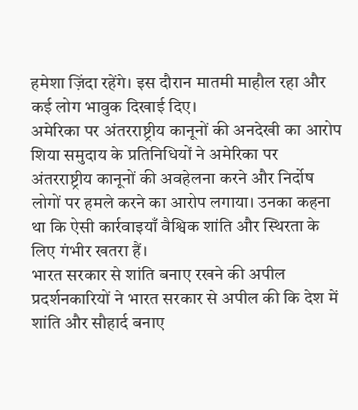हमेशा ज़िंदा रहेंगे। इस दौरान मातमी माहौल रहा और कई लोग भावुक दिखाई दिए।
अमेरिका पर अंतरराष्ट्रीय कानूनों की अनदेखी का आरोप
शिया समुदाय के प्रतिनिधियों ने अमेरिका पर अंतरराष्ट्रीय कानूनों की अवहेलना करने और निर्दोष लोगों पर हमले करने का आरोप लगाया। उनका कहना था कि ऐसी कार्रवाइयाँ वैश्विक शांति और स्थिरता के लिए गंभीर खतरा हैं।
भारत सरकार से शांति बनाए रखने की अपील
प्रदर्शनकारियों ने भारत सरकार से अपील की कि देश में शांति और सौहार्द बनाए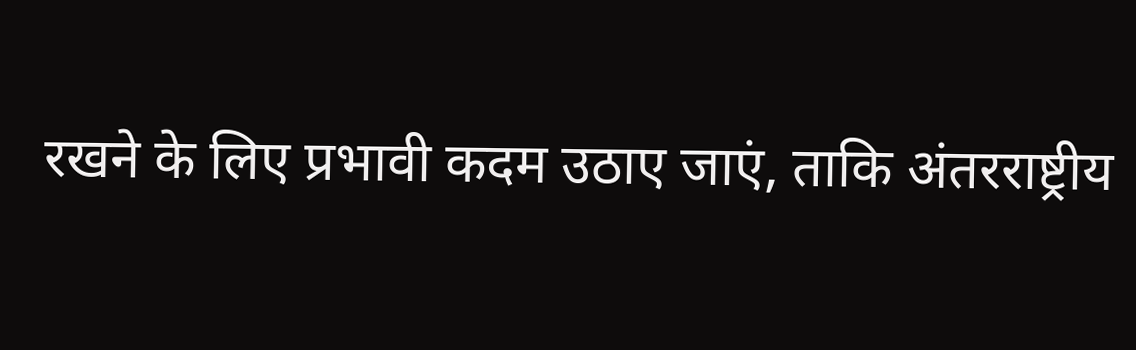रखने के लिए प्रभावी कदम उठाए जाएं, ताकि अंतरराष्ट्रीय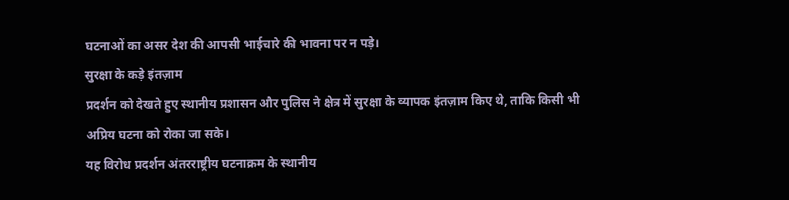घटनाओं का असर देश की आपसी भाईचारे की भावना पर न पड़े।
सुरक्षा के कड़े इंतज़ाम
प्रदर्शन को देखते हुए स्थानीय प्रशासन और पुलिस ने क्षेत्र में सुरक्षा के व्यापक इंतज़ाम किए थे, ताकि किसी भी अप्रिय घटना को रोका जा सके।
यह विरोध प्रदर्शन अंतरराष्ट्रीय घटनाक्रम के स्थानीय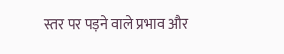स्तर पर पड़ने वाले प्रभाव और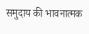समुदाय की भावनात्मक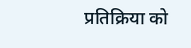प्रतिक्रिया को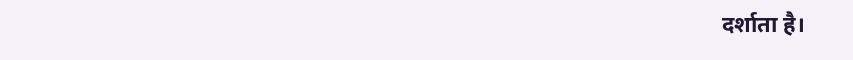दर्शाता है।